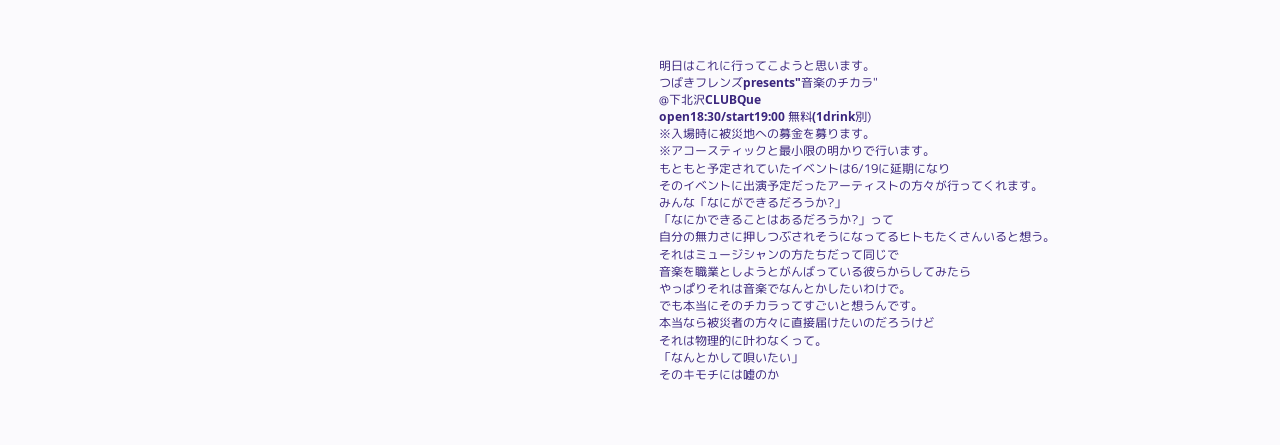明日はこれに行ってこようと思います。
つばきフレンズpresents"音楽のチカラ"
@下北沢CLUBQue
open18:30/start19:00 無料(1drink別)
※入場時に被災地への募金を募ります。
※アコースティックと最小限の明かりで行います。
もともと予定されていたイベントは6/19に延期になり
そのイベントに出演予定だったアーティストの方々が行ってくれます。
みんな「なにができるだろうか?」
「なにかできることはあるだろうか?」って
自分の無力さに押しつぶされそうになってるヒトもたくさんいると想う。
それはミュージシャンの方たちだって同じで
音楽を職業としようとがんばっている彼らからしてみたら
やっぱりそれは音楽でなんとかしたいわけで。
でも本当にそのチカラってすごいと想うんです。
本当なら被災者の方々に直接届けたいのだろうけど
それは物理的に叶わなくって。
「なんとかして唄いたい」
そのキモチには嘘のか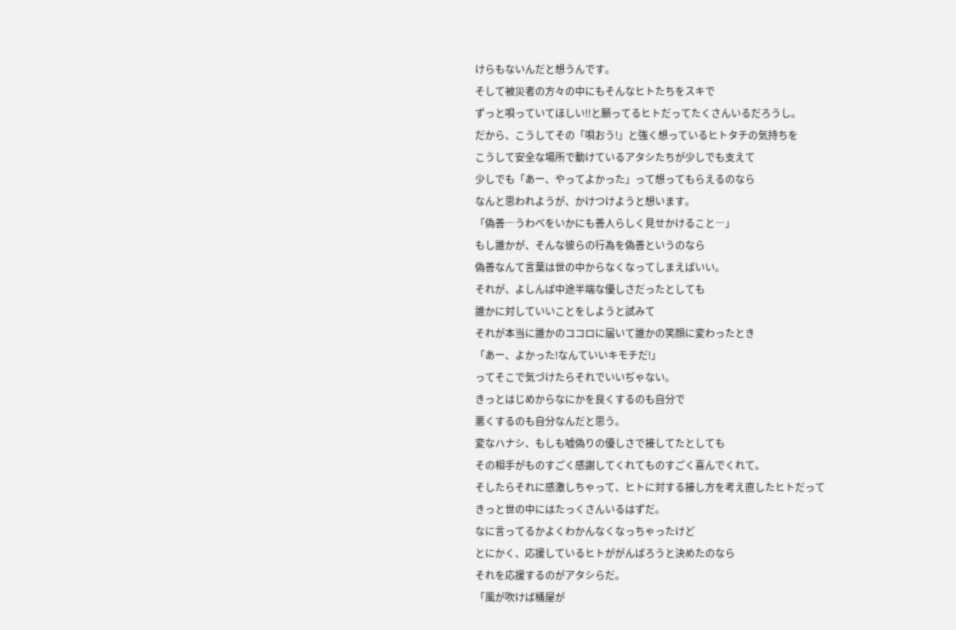けらもないんだと想うんです。
そして被災者の方々の中にもそんなヒトたちをスキで
ずっと唄っていてほしい!!と願ってるヒトだってたくさんいるだろうし。
だから、こうしてその「唄おう!」と強く想っているヒトタチの気持ちを
こうして安全な場所で動けているアタシたちが少しでも支えて
少しでも「あー、やってよかった」って想ってもらえるのなら
なんと思われようが、かけつけようと想います。
「偽善―うわべをいかにも善人らしく見せかけること―」
もし誰かが、そんな彼らの行為を偽善というのなら
偽善なんて言葉は世の中からなくなってしまえばいい。
それが、よしんば中途半端な優しさだったとしても
誰かに対していいことをしようと試みて
それが本当に誰かのココロに届いて誰かの笑顔に変わったとき
「あー、よかった!なんていいキモチだ!」
ってそこで気づけたらそれでいいぢゃない。
きっとはじめからなにかを良くするのも自分で
悪くするのも自分なんだと思う。
変なハナシ、もしも嘘偽りの優しさで接してたとしても
その相手がものすごく感謝してくれてものすごく喜んでくれて。
そしたらそれに感激しちゃって、ヒトに対する接し方を考え直したヒトだって
きっと世の中にはたっくさんいるはずだ。
なに言ってるかよくわかんなくなっちゃったけど
とにかく、応援しているヒトががんばろうと決めたのなら
それを応援するのがアタシらだ。
「風が吹けば桶屋が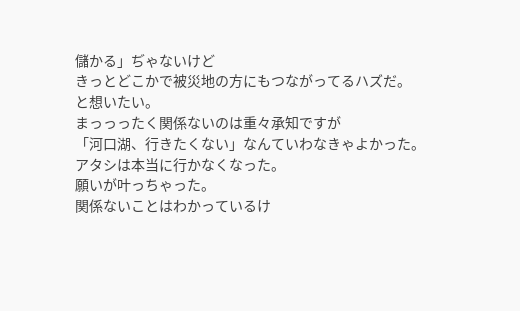儲かる」ぢゃないけど
きっとどこかで被災地の方にもつながってるハズだ。
と想いたい。
まっっったく関係ないのは重々承知ですが
「河口湖、行きたくない」なんていわなきゃよかった。
アタシは本当に行かなくなった。
願いが叶っちゃった。
関係ないことはわかっているけ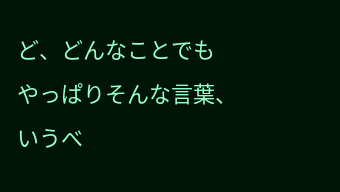ど、どんなことでも
やっぱりそんな言葉、いうべ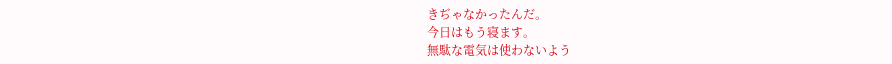きぢゃなかったんだ。
今日はもう寝ます。
無駄な電気は使わないよう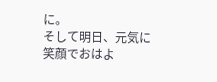に。
そして明日、元気に笑顔でおはよ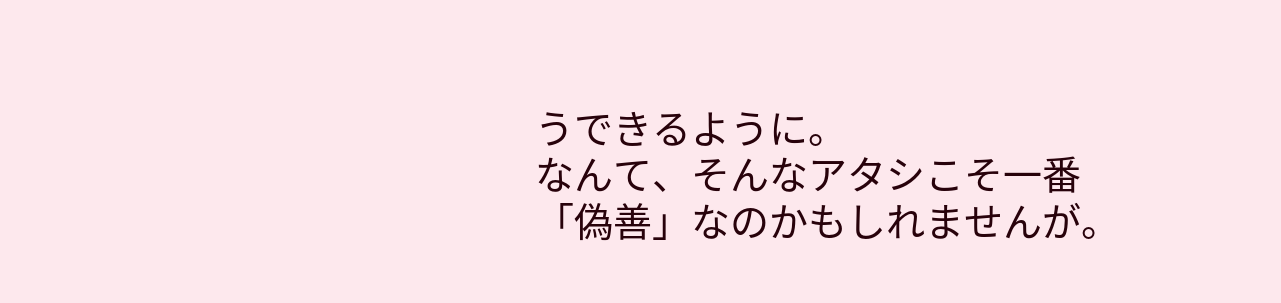うできるように。
なんて、そんなアタシこそ一番「偽善」なのかもしれませんが。